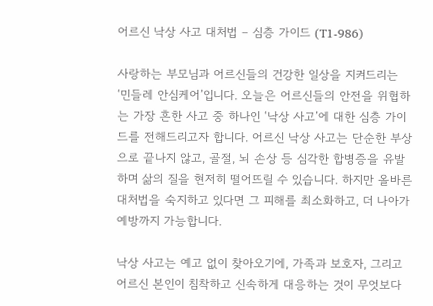어르신 낙상 사고 대처법 – 심층 가이드 (T1-986)

사랑하는 부모님과 어르신들의 건강한 일상을 지켜드리는 ‘민들레 안심케어’입니다. 오늘은 어르신들의 안전을 위협하는 가장 흔한 사고 중 하나인 ‘낙상 사고’에 대한 심층 가이드를 전해드리고자 합니다. 어르신 낙상 사고는 단순한 부상으로 끝나지 않고, 골절, 뇌 손상 등 심각한 합병증을 유발하며 삶의 질을 현저히 떨어뜨릴 수 있습니다. 하지만 올바른 대처법을 숙지하고 있다면 그 피해를 최소화하고, 더 나아가 예방까지 가능합니다.

낙상 사고는 예고 없이 찾아오기에, 가족과 보호자, 그리고 어르신 본인이 침착하고 신속하게 대응하는 것이 무엇보다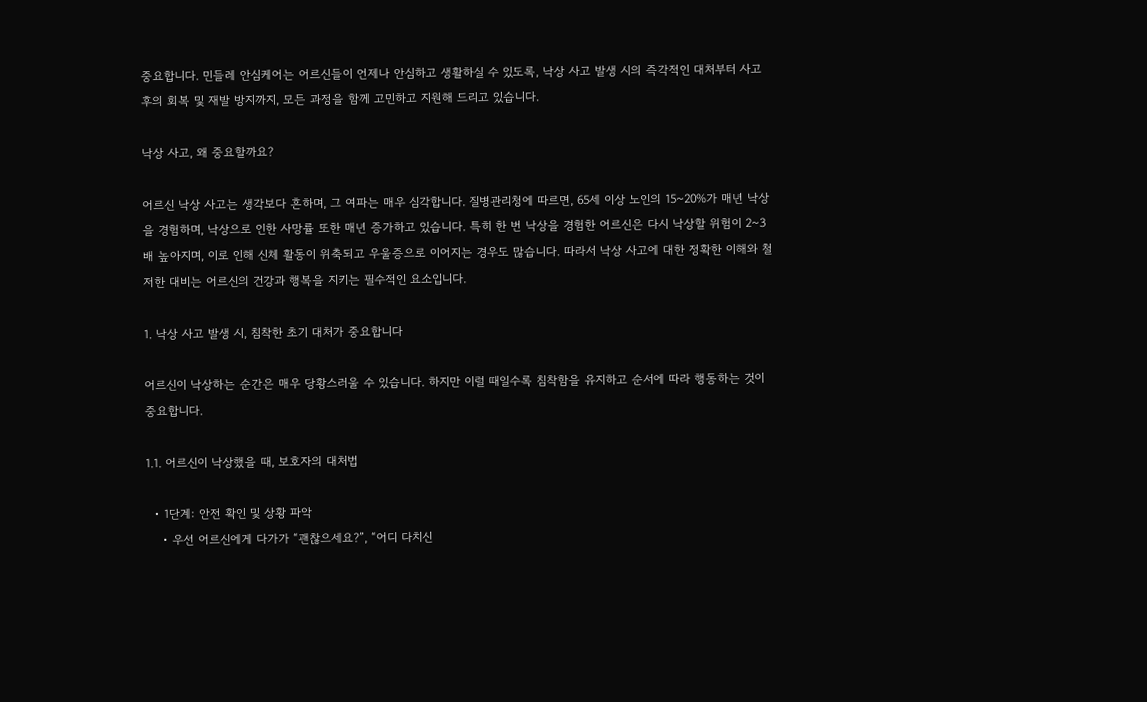중요합니다. 민들레 안심케어는 어르신들이 언제나 안심하고 생활하실 수 있도록, 낙상 사고 발생 시의 즉각적인 대처부터 사고 후의 회복 및 재발 방지까지, 모든 과정을 함께 고민하고 지원해 드리고 있습니다.

낙상 사고, 왜 중요할까요?

어르신 낙상 사고는 생각보다 흔하며, 그 여파는 매우 심각합니다. 질병관리청에 따르면, 65세 이상 노인의 15~20%가 매년 낙상을 경험하며, 낙상으로 인한 사망률 또한 매년 증가하고 있습니다. 특히 한 번 낙상을 경험한 어르신은 다시 낙상할 위험이 2~3배 높아지며, 이로 인해 신체 활동이 위축되고 우울증으로 이어지는 경우도 많습니다. 따라서 낙상 사고에 대한 정확한 이해와 철저한 대비는 어르신의 건강과 행복을 지키는 필수적인 요소입니다.

1. 낙상 사고 발생 시, 침착한 초기 대처가 중요합니다

어르신이 낙상하는 순간은 매우 당황스러울 수 있습니다. 하지만 이럴 때일수록 침착함을 유지하고 순서에 따라 행동하는 것이 중요합니다.

1.1. 어르신이 낙상했을 때, 보호자의 대처법

  • 1단계: 안전 확인 및 상황 파악
    • 우선 어르신에게 다가가 “괜찮으세요?”, “어디 다치신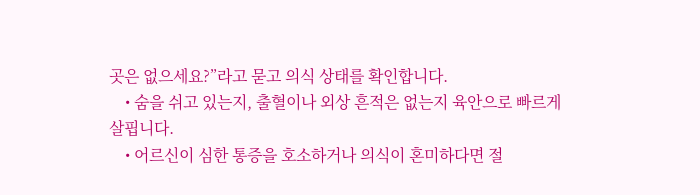곳은 없으세요?”라고 묻고 의식 상태를 확인합니다.
    • 숨을 쉬고 있는지, 출혈이나 외상 흔적은 없는지 육안으로 빠르게 살핍니다.
    • 어르신이 심한 통증을 호소하거나 의식이 혼미하다면 절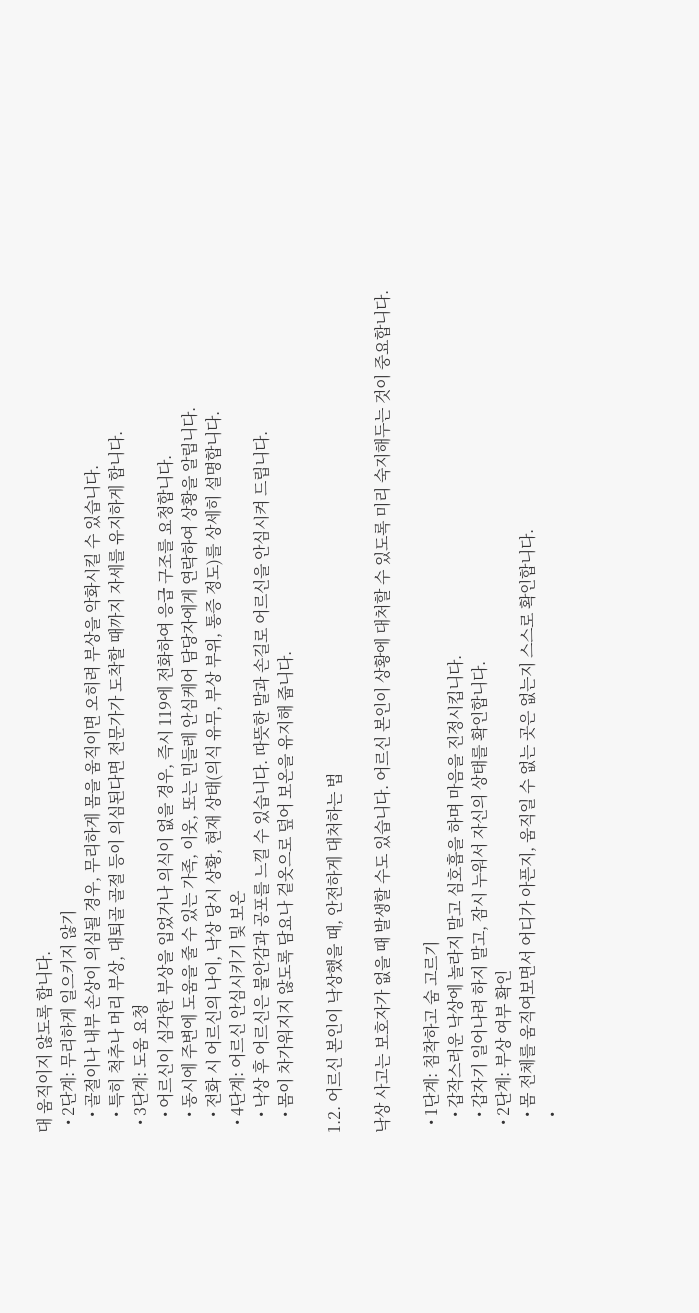대 움직이지 않도록 합니다.
  • 2단계: 무리하게 일으키지 않기
    • 골절이나 내부 손상이 의심될 경우, 무리하게 몸을 움직이면 오히려 부상을 악화시킬 수 있습니다.
    • 특히 척추나 머리 부상, 대퇴골 골절 등이 의심된다면 전문가가 도착할 때까지 자세를 유지하게 합니다.
  • 3단계: 도움 요청
    • 어르신이 심각한 부상을 입었거나 의식이 없을 경우, 즉시 119에 전화하여 응급 구조를 요청합니다.
    • 동시에 주변에 도움을 줄 수 있는 가족, 이웃, 또는 민들레 안심케어 담당자에게 연락하여 상황을 알립니다.
    • 전화 시 어르신의 나이, 낙상 당시 상황, 현재 상태(의식 유무, 부상 부위, 통증 정도)를 상세히 설명합니다.
  • 4단계: 어르신 안심시키기 및 보온
    • 낙상 후 어르신은 불안감과 공포를 느낄 수 있습니다. 따뜻한 말과 손길로 어르신을 안심시켜 드립니다.
    • 몸이 차가워지지 않도록 담요나 겉옷으로 덮어 보온을 유지해 줍니다.

1.2. 어르신 본인이 낙상했을 때, 안전하게 대처하는 법

낙상 사고는 보호자가 없을 때 발생할 수도 있습니다. 어르신 본인이 상황에 대처할 수 있도록 미리 숙지해두는 것이 중요합니다.

  • 1단계: 침착하고 숨 고르기
    • 갑작스러운 낙상에 놀라지 말고 심호흡을 하며 마음을 진정시킵니다.
    • 갑자기 일어나려 하지 말고, 잠시 누워서 자신의 상태를 확인합니다.
  • 2단계: 부상 여부 확인
    • 몸 전체를 움직여보면서 어디가 아픈지, 움직일 수 없는 곳은 없는지 스스로 확인합니다.
    •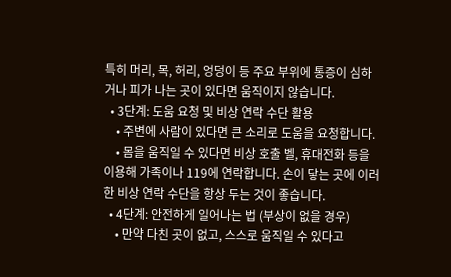특히 머리, 목, 허리, 엉덩이 등 주요 부위에 통증이 심하거나 피가 나는 곳이 있다면 움직이지 않습니다.
  • 3단계: 도움 요청 및 비상 연락 수단 활용
    • 주변에 사람이 있다면 큰 소리로 도움을 요청합니다.
    • 몸을 움직일 수 있다면 비상 호출 벨, 휴대전화 등을 이용해 가족이나 119에 연락합니다. 손이 닿는 곳에 이러한 비상 연락 수단을 항상 두는 것이 좋습니다.
  • 4단계: 안전하게 일어나는 법 (부상이 없을 경우)
    • 만약 다친 곳이 없고, 스스로 움직일 수 있다고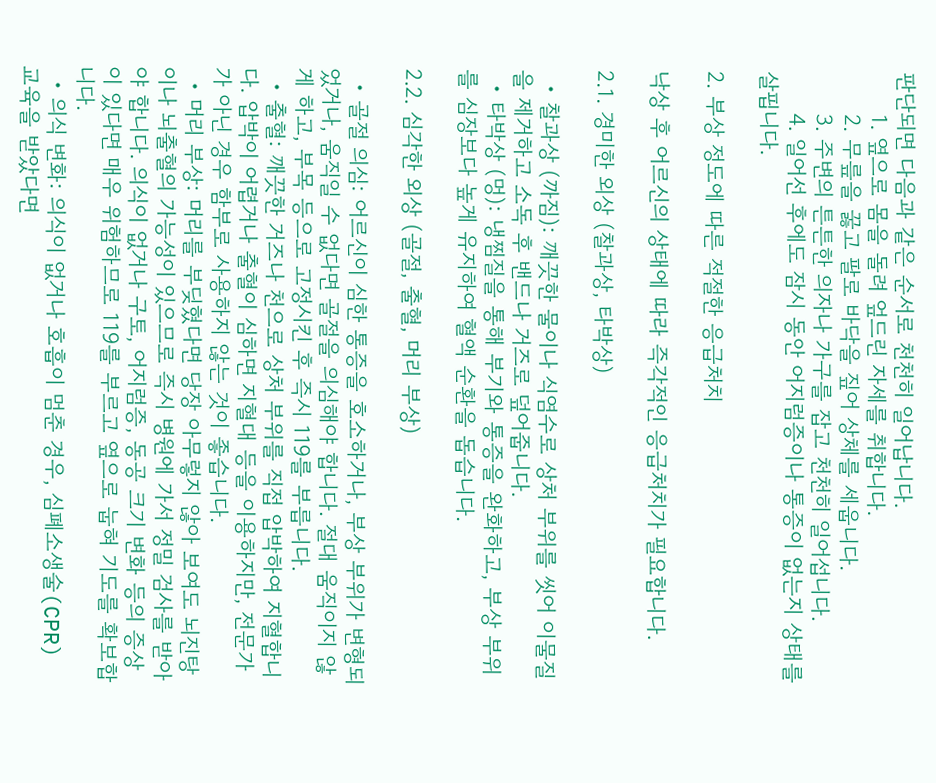판단되면 다음과 같은 순서로 천천히 일어납니다.
      1. 옆으로 몸을 돌려 엎드린 자세를 취합니다.
      2. 무릎을 꿇고 팔로 바닥을 짚어 상체를 세웁니다.
      3. 주변의 튼튼한 의자나 가구를 잡고 천천히 일어섭니다.
      4. 일어선 후에도 잠시 동안 어지럼증이나 통증이 없는지 상태를 살핍니다.

2. 부상 정도에 따른 적절한 응급처치

낙상 후 어르신의 상태에 따라 즉각적인 응급처치가 필요합니다.

2.1. 경미한 외상 (찰과상, 타박상)

  • 찰과상 (까짐): 깨끗한 물이나 식염수로 상처 부위를 씻어 이물질을 제거하고 소독 후 밴드나 거즈로 덮어줍니다.
  • 타박상 (멍): 냉찜질을 통해 부기와 통증을 완화하고, 부상 부위를 심장보다 높게 유지하여 혈액 순환을 돕습니다.

2.2. 심각한 외상 (골절, 출혈, 머리 부상)

  • 골절 의심: 어르신이 심한 통증을 호소하거나, 부상 부위가 변형되었거나, 움직일 수 없다면 골절을 의심해야 합니다. 절대 움직이지 않게 하고, 부목 등으로 고정시킨 후 즉시 119를 부릅니다.
  • 출혈: 깨끗한 거즈나 천으로 상처 부위를 직접 압박하여 지혈합니다. 압박이 어렵거나 출혈이 심하면 지혈대 등을 이용하지만, 전문가가 아닌 경우 함부로 사용하지 않는 것이 좋습니다.
  • 머리 부상: 머리를 부딪혔다면 당장 아무렇지 않아 보여도 뇌진탕이나 뇌출혈의 가능성이 있으므로 즉시 병원에 가서 정밀 검사를 받아야 합니다. 의식이 없거나 구토, 어지럼증, 동공 크기 변화 등의 증상이 있다면 매우 위험하므로 119를 부르고 옆으로 눕혀 기도를 확보합니다.
  • 의식 변화: 의식이 없거나 호흡이 멈춘 경우, 심폐소생술(CPR) 교육을 받았다면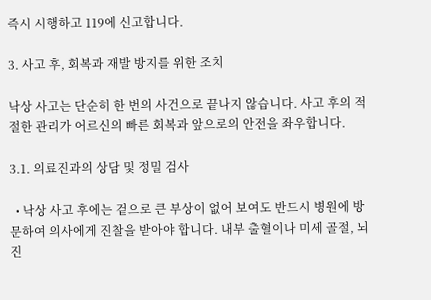즉시 시행하고 119에 신고합니다.

3. 사고 후, 회복과 재발 방지를 위한 조치

낙상 사고는 단순히 한 번의 사건으로 끝나지 않습니다. 사고 후의 적절한 관리가 어르신의 빠른 회복과 앞으로의 안전을 좌우합니다.

3.1. 의료진과의 상담 및 정밀 검사

  • 낙상 사고 후에는 겉으로 큰 부상이 없어 보여도 반드시 병원에 방문하여 의사에게 진찰을 받아야 합니다. 내부 출혈이나 미세 골절, 뇌진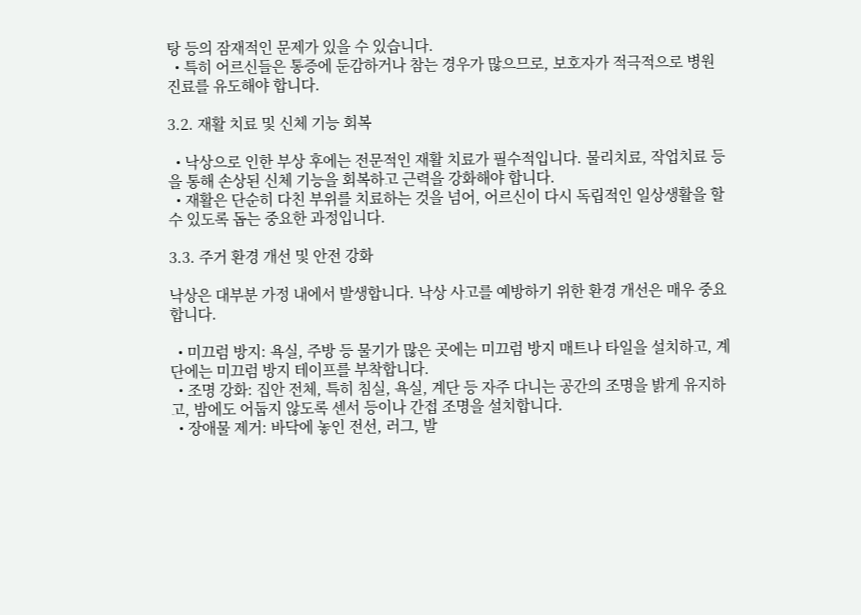탕 등의 잠재적인 문제가 있을 수 있습니다.
  • 특히 어르신들은 통증에 둔감하거나 참는 경우가 많으므로, 보호자가 적극적으로 병원 진료를 유도해야 합니다.

3.2. 재활 치료 및 신체 기능 회복

  • 낙상으로 인한 부상 후에는 전문적인 재활 치료가 필수적입니다. 물리치료, 작업치료 등을 통해 손상된 신체 기능을 회복하고 근력을 강화해야 합니다.
  • 재활은 단순히 다친 부위를 치료하는 것을 넘어, 어르신이 다시 독립적인 일상생활을 할 수 있도록 돕는 중요한 과정입니다.

3.3. 주거 환경 개선 및 안전 강화

낙상은 대부분 가정 내에서 발생합니다. 낙상 사고를 예방하기 위한 환경 개선은 매우 중요합니다.

  • 미끄럼 방지: 욕실, 주방 등 물기가 많은 곳에는 미끄럼 방지 매트나 타일을 설치하고, 계단에는 미끄럼 방지 테이프를 부착합니다.
  • 조명 강화: 집안 전체, 특히 침실, 욕실, 계단 등 자주 다니는 공간의 조명을 밝게 유지하고, 밤에도 어둡지 않도록 센서 등이나 간접 조명을 설치합니다.
  • 장애물 제거: 바닥에 놓인 전선, 러그, 발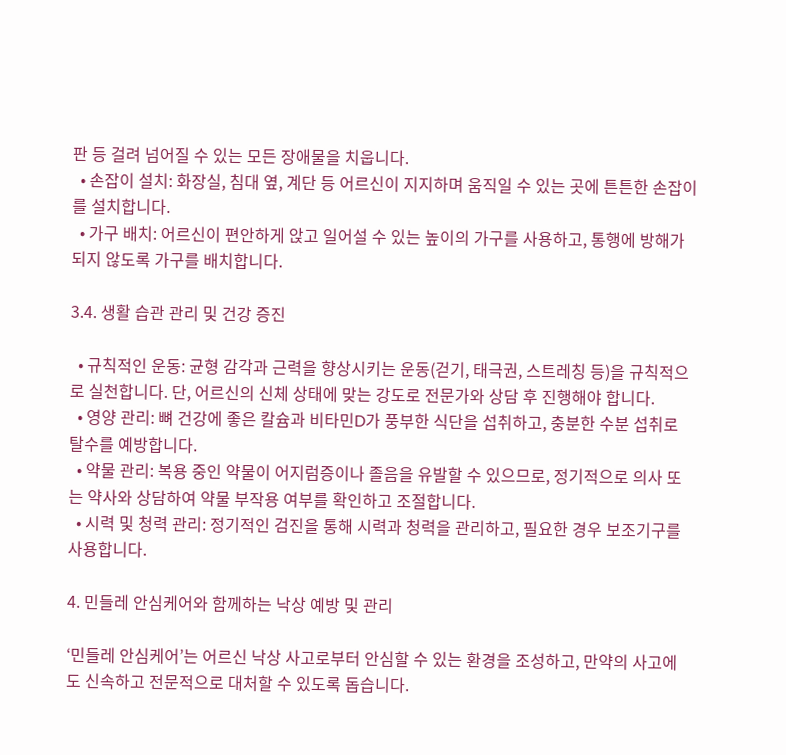판 등 걸려 넘어질 수 있는 모든 장애물을 치웁니다.
  • 손잡이 설치: 화장실, 침대 옆, 계단 등 어르신이 지지하며 움직일 수 있는 곳에 튼튼한 손잡이를 설치합니다.
  • 가구 배치: 어르신이 편안하게 앉고 일어설 수 있는 높이의 가구를 사용하고, 통행에 방해가 되지 않도록 가구를 배치합니다.

3.4. 생활 습관 관리 및 건강 증진

  • 규칙적인 운동: 균형 감각과 근력을 향상시키는 운동(걷기, 태극권, 스트레칭 등)을 규칙적으로 실천합니다. 단, 어르신의 신체 상태에 맞는 강도로 전문가와 상담 후 진행해야 합니다.
  • 영양 관리: 뼈 건강에 좋은 칼슘과 비타민D가 풍부한 식단을 섭취하고, 충분한 수분 섭취로 탈수를 예방합니다.
  • 약물 관리: 복용 중인 약물이 어지럼증이나 졸음을 유발할 수 있으므로, 정기적으로 의사 또는 약사와 상담하여 약물 부작용 여부를 확인하고 조절합니다.
  • 시력 및 청력 관리: 정기적인 검진을 통해 시력과 청력을 관리하고, 필요한 경우 보조기구를 사용합니다.

4. 민들레 안심케어와 함께하는 낙상 예방 및 관리

‘민들레 안심케어’는 어르신 낙상 사고로부터 안심할 수 있는 환경을 조성하고, 만약의 사고에도 신속하고 전문적으로 대처할 수 있도록 돕습니다.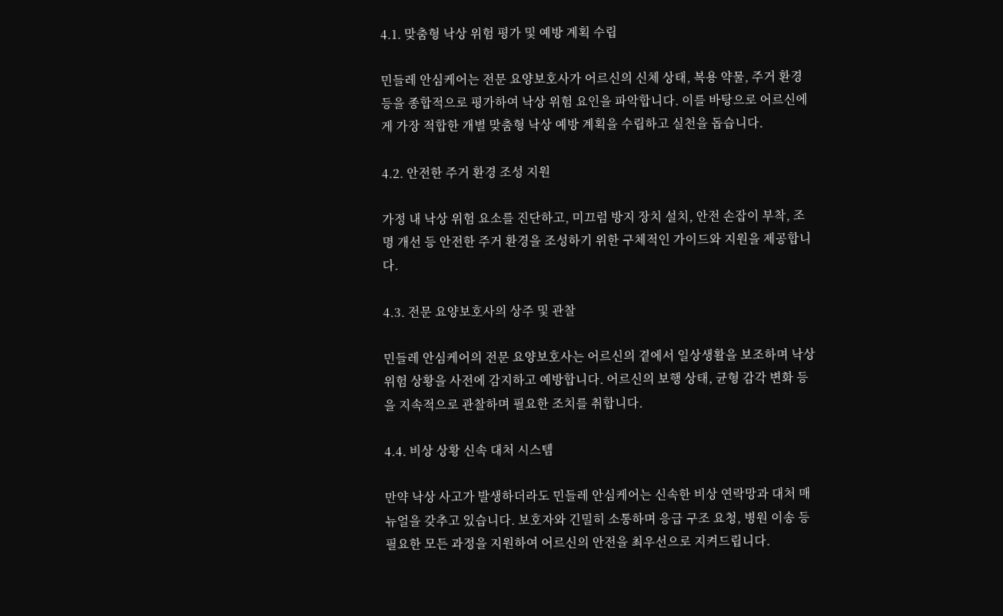4.1. 맞춤형 낙상 위험 평가 및 예방 계획 수립

민들레 안심케어는 전문 요양보호사가 어르신의 신체 상태, 복용 약물, 주거 환경 등을 종합적으로 평가하여 낙상 위험 요인을 파악합니다. 이를 바탕으로 어르신에게 가장 적합한 개별 맞춤형 낙상 예방 계획을 수립하고 실천을 돕습니다.

4.2. 안전한 주거 환경 조성 지원

가정 내 낙상 위험 요소를 진단하고, 미끄럼 방지 장치 설치, 안전 손잡이 부착, 조명 개선 등 안전한 주거 환경을 조성하기 위한 구체적인 가이드와 지원을 제공합니다.

4.3. 전문 요양보호사의 상주 및 관찰

민들레 안심케어의 전문 요양보호사는 어르신의 곁에서 일상생활을 보조하며 낙상 위험 상황을 사전에 감지하고 예방합니다. 어르신의 보행 상태, 균형 감각 변화 등을 지속적으로 관찰하며 필요한 조치를 취합니다.

4.4. 비상 상황 신속 대처 시스템

만약 낙상 사고가 발생하더라도 민들레 안심케어는 신속한 비상 연락망과 대처 매뉴얼을 갖추고 있습니다. 보호자와 긴밀히 소통하며 응급 구조 요청, 병원 이송 등 필요한 모든 과정을 지원하여 어르신의 안전을 최우선으로 지켜드립니다.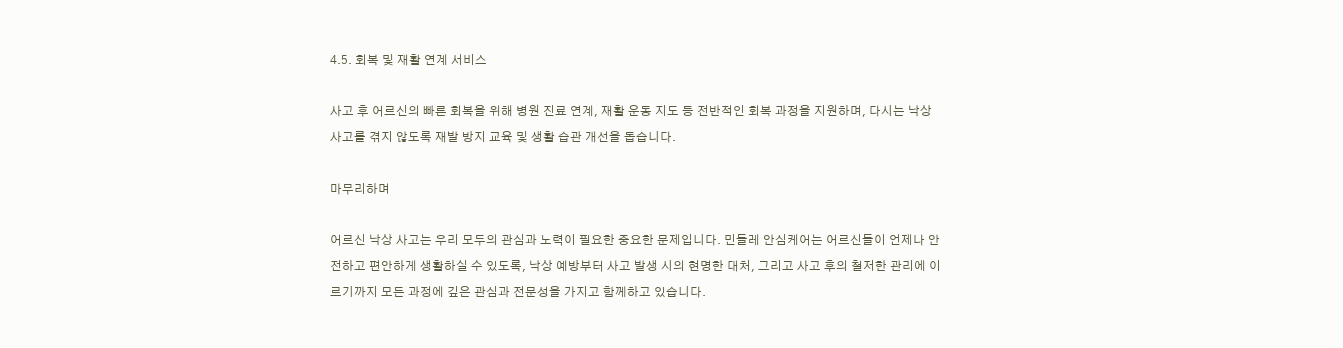4.5. 회복 및 재활 연계 서비스

사고 후 어르신의 빠른 회복을 위해 병원 진료 연계, 재활 운동 지도 등 전반적인 회복 과정을 지원하며, 다시는 낙상 사고를 겪지 않도록 재발 방지 교육 및 생활 습관 개선을 돕습니다.

마무리하며

어르신 낙상 사고는 우리 모두의 관심과 노력이 필요한 중요한 문제입니다. 민들레 안심케어는 어르신들이 언제나 안전하고 편안하게 생활하실 수 있도록, 낙상 예방부터 사고 발생 시의 현명한 대처, 그리고 사고 후의 철저한 관리에 이르기까지 모든 과정에 깊은 관심과 전문성을 가지고 함께하고 있습니다.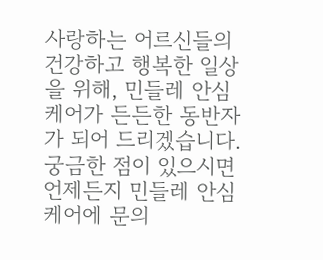사랑하는 어르신들의 건강하고 행복한 일상을 위해, 민들레 안심케어가 든든한 동반자가 되어 드리겠습니다. 궁금한 점이 있으시면 언제든지 민들레 안심케어에 문의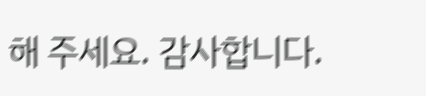해 주세요. 감사합니다.